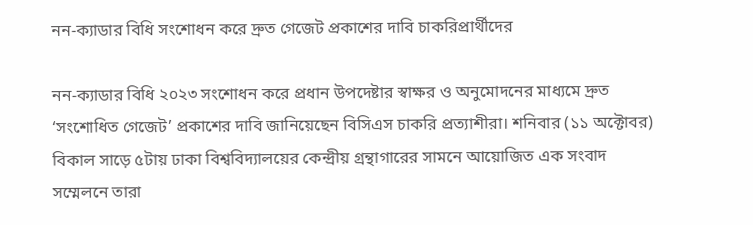নন-ক্যাডার বিধি সংশোধন করে দ্রুত গেজেট প্রকাশের দাবি চাকরিপ্রার্থীদের

নন-ক্যাডার বিধি ২০২৩ সংশোধন করে প্রধান উপদেষ্টার স্বাক্ষর ও অনুমোদনের মাধ্যমে দ্রুত ‘সংশোধিত গেজেট’ প্রকাশের দাবি জানিয়েছেন বিসিএস চাকরি প্রত্যাশীরা। শনিবার (১১ অক্টোবর) বিকাল সাড়ে ৫টায় ঢাকা বিশ্ববিদ্যালয়ের কেন্দ্রীয় গ্রন্থাগারের সামনে আয়োজিত এক সংবাদ সম্মেলনে তারা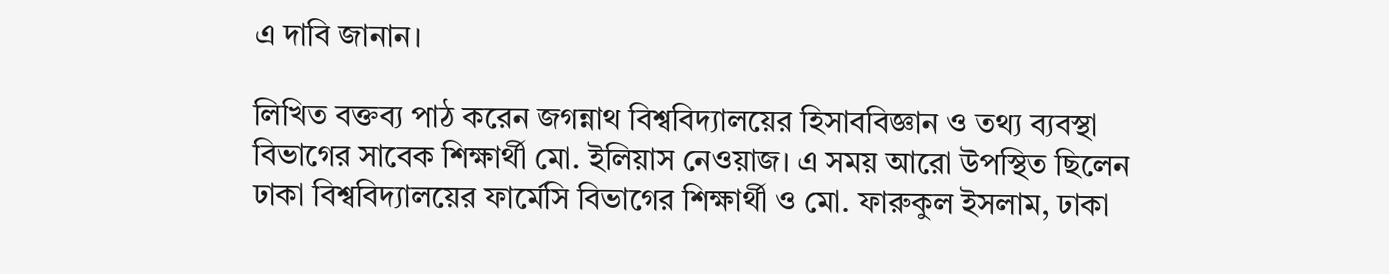এ দাবি জানান।

লিখিত বক্তব্য পাঠ করেন জগন্নাথ বিশ্ববিদ্যালয়ের হিসাববিজ্ঞান ও তথ্য ব্যবস্থা বিভাগের সাবেক শিক্ষার্থী মো. ইলিয়াস নেওয়াজ। এ সময় আরো উপস্থিত ছিলেন ঢাকা বিশ্ববিদ্যালয়ের ফার্মেসি বিভাগের শিক্ষার্থী ও মো. ফারুকুল ইসলাম, ঢাকা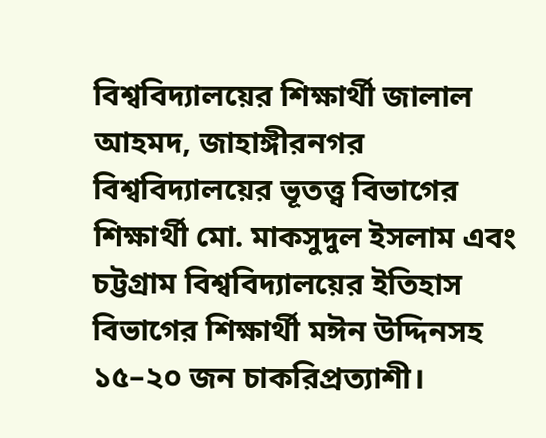বিশ্ববিদ্যালয়ের শিক্ষার্থী জালাল আহমদ, জাহাঙ্গীরনগর বিশ্ববিদ্যালয়ের ভূতত্ত্ব বিভাগের শিক্ষার্থী মো. মাকসুদুল ইসলাম এবং চট্টগ্রাম বিশ্ববিদ্যালয়ের ইতিহাস বিভাগের শিক্ষার্থী মঈন উদ্দিনসহ ১৫–২০ জন চাকরিপ্রত্যাশী।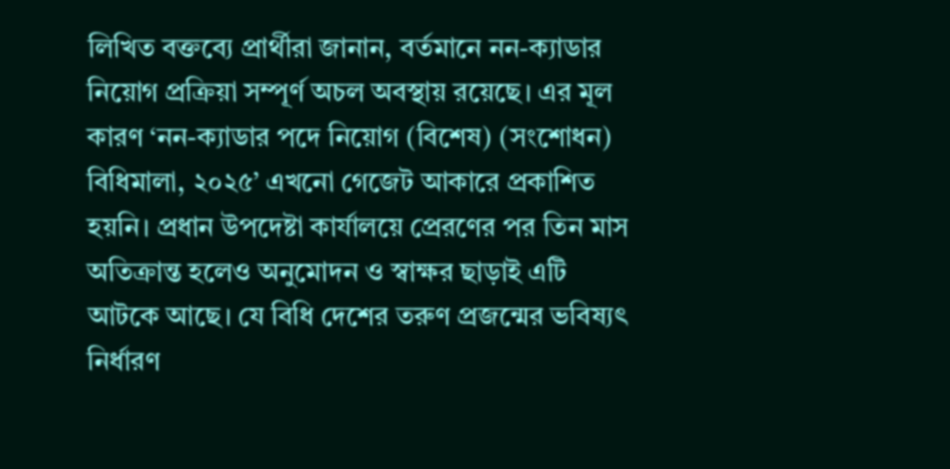লিখিত বক্তব্যে প্রার্থীরা জানান, বর্তমানে নন-ক্যাডার নিয়োগ প্রক্রিয়া সম্পূর্ণ অচল অবস্থায় রয়েছে। এর মূল কারণ ‘নন-ক্যাডার পদে নিয়োগ (বিশেষ) (সংশোধন) বিধিমালা, ২০২৫’ এখনো গেজেট আকারে প্রকাশিত হয়নি। প্রধান উপদেষ্টা কার্যালয়ে প্রেরণের পর তিন মাস অতিক্রান্ত হলেও অনুমোদন ও স্বাক্ষর ছাড়াই এটি আটকে আছে। যে বিধি দেশের তরুণ প্রজন্মের ভবিষ্যৎ নির্ধারণ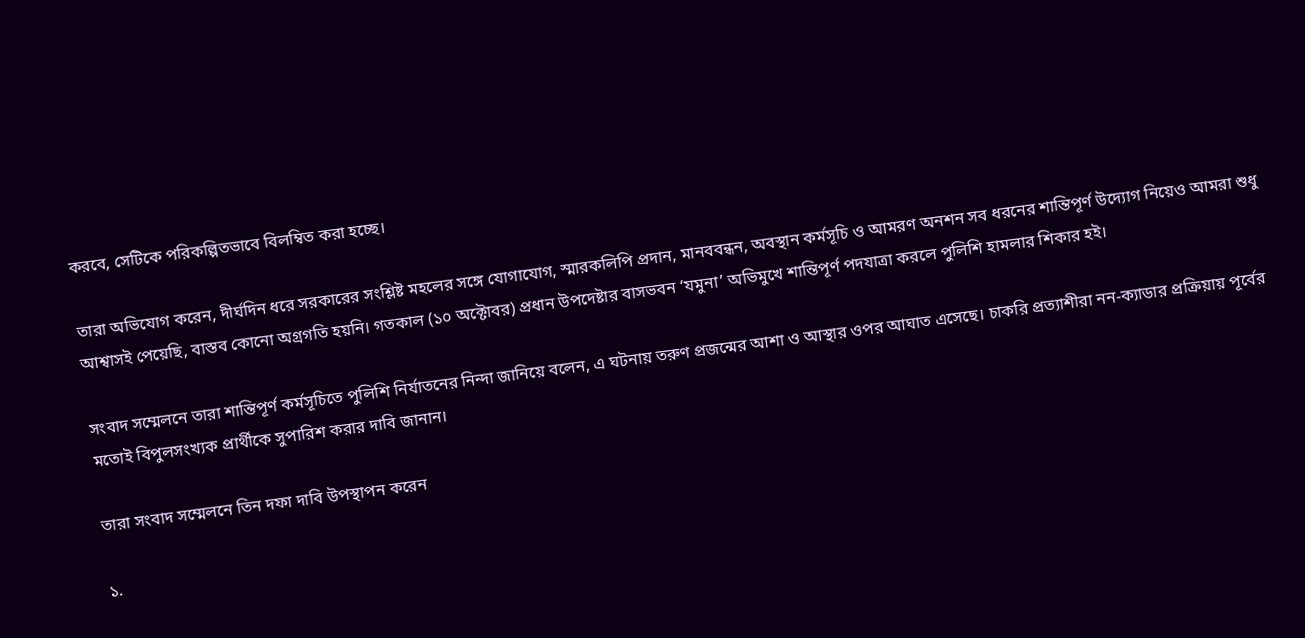করবে, সেটিকে পরিকল্পিতভাবে বিলম্বিত করা হচ্ছে।

তারা অভিযোগ করেন, দীর্ঘদিন ধরে সরকারের সংশ্লিষ্ট মহলের সঙ্গে যোগাযোগ, স্মারকলিপি প্রদান, মানববন্ধন, অবস্থান কর্মসূচি ও আমরণ অনশন সব ধরনের শান্তিপূর্ণ উদ্যোগ নিয়েও আমরা শুধু আশ্বাসই পেয়েছি, বাস্তব কোনো অগ্রগতি হয়নি। গতকাল (১০ অক্টোবর) প্রধান উপদেষ্টার বাসভবন ‘যমুনা’ অভিমুখে শান্তিপূর্ণ পদযাত্রা করলে পুলিশি হামলার শিকার হই।

সংবাদ সম্মেলনে তারা শান্তিপূর্ণ কর্মসূচিতে পুলিশি নির্যাতনের নিন্দা জানিয়ে বলেন, এ ঘটনায় তরুণ প্রজন্মের আশা ও আস্থার ওপর আঘাত এসেছে। চাকরি প্রত্যাশীরা নন-ক্যাডার প্রক্রিয়ায় পূর্বের মতোই বিপুলসংখ্যক প্রার্থীকে সুপারিশ করার দাবি জানান।

তারা সংবাদ সম্মেলনে তিন দফা দাবি উপস্থাপন করেন

১.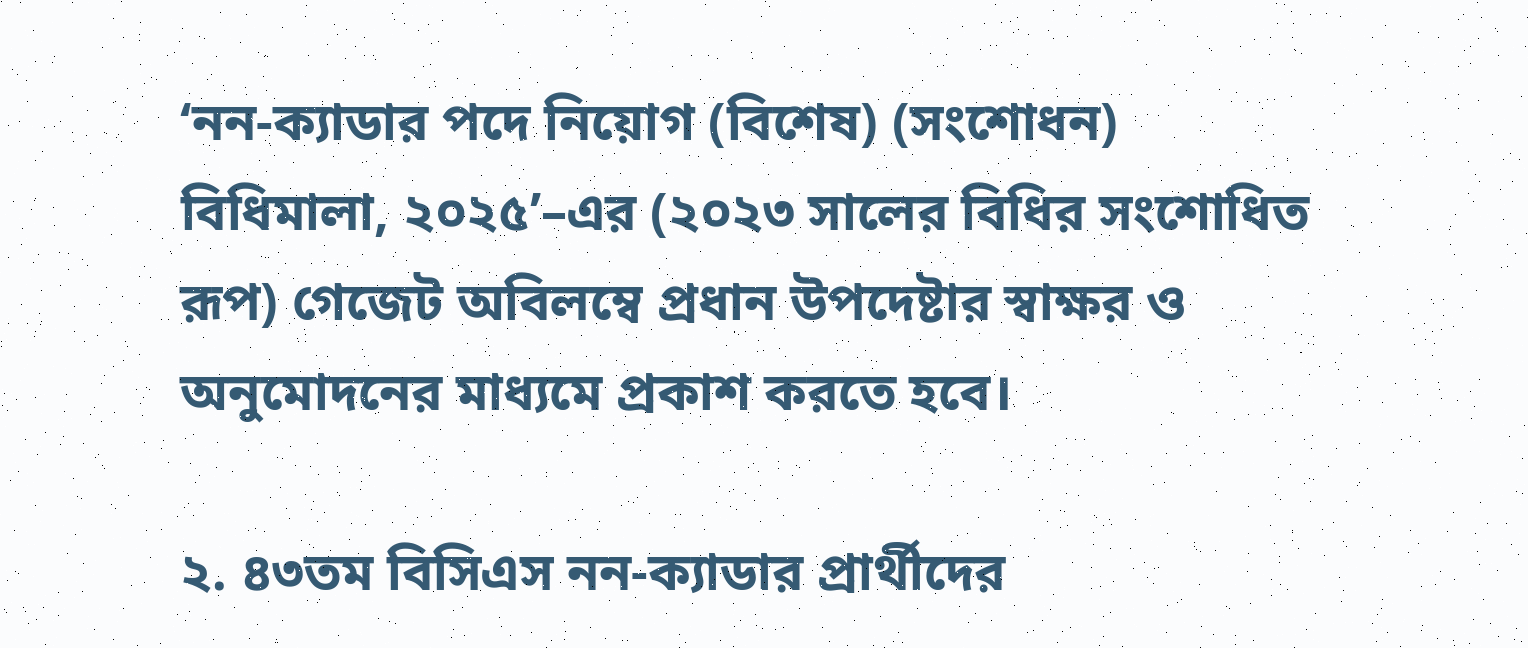‘নন-ক্যাডার পদে নিয়োগ (বিশেষ) (সংশোধন) বিধিমালা, ২০২৫’–এর (২০২৩ সালের বিধির সংশোধিত রূপ) গেজেট অবিলম্বে প্রধান উপদেষ্টার স্বাক্ষর ও অনুমোদনের মাধ্যমে প্রকাশ করতে হবে।

২. ৪৩তম বিসিএস নন-ক্যাডার প্রার্থীদের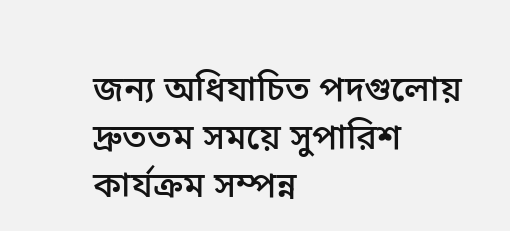জন্য অধিযাচিত পদগুলোয় দ্রুততম সময়ে সুপারিশ কার্যক্রম সম্পন্ন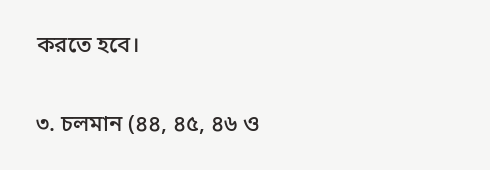করতে হবে।

৩. চলমান (৪৪, ৪৫, ৪৬ ও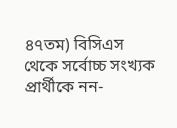৪৭তম) বিসিএস থেকে সর্বোচ্চ সংখ্যক প্রার্থীকে নন-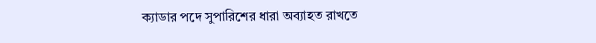ক্যাডার পদে সুপারিশের ধারা অব্যাহত রাখতে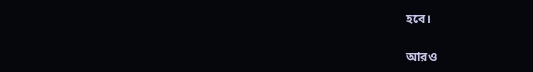হবে।

আরও